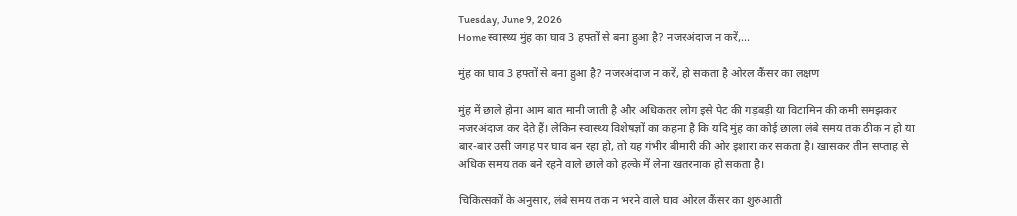Tuesday, June 9, 2026
Home स्वास्थ्य मुंह का घाव 3 हफ्तों से बना हुआ है? नजरअंदाज न करें,...

मुंह का घाव 3 हफ्तों से बना हुआ है? नजरअंदाज न करें, हो सकता है ओरल कैंसर का लक्षण

मुंह में छाले होना आम बात मानी जाती है और अधिकतर लोग इसे पेट की गड़बड़ी या विटामिन की कमी समझकर नजरअंदाज कर देते हैं। लेकिन स्वास्थ्य विशेषज्ञों का कहना है कि यदि मुंह का कोई छाला लंबे समय तक ठीक न हो या बार-बार उसी जगह पर घाव बन रहा हो, तो यह गंभीर बीमारी की ओर इशारा कर सकता है। खासकर तीन सप्ताह से अधिक समय तक बने रहने वाले छाले को हल्के में लेना खतरनाक हो सकता है।

चिकित्सकों के अनुसार, लंबे समय तक न भरने वाले घाव ओरल कैंसर का शुरुआती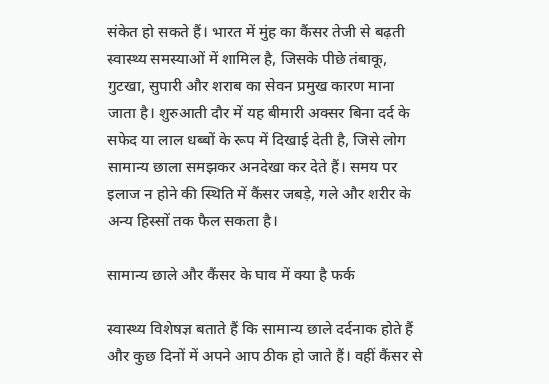संकेत हो सकते हैं। भारत में मुंह का कैंसर तेजी से बढ़ती स्वास्थ्य समस्याओं में शामिल है, जिसके पीछे तंबाकू, गुटखा, सुपारी और शराब का सेवन प्रमुख कारण माना जाता है। शुरुआती दौर में यह बीमारी अक्सर बिना दर्द के सफेद या लाल धब्बों के रूप में दिखाई देती है, जिसे लोग सामान्य छाला समझकर अनदेखा कर देते हैं। समय पर इलाज न होने की स्थिति में कैंसर जबड़े, गले और शरीर के अन्य हिस्सों तक फैल सकता है।

सामान्य छाले और कैंसर के घाव में क्या है फर्क

स्वास्थ्य विशेषज्ञ बताते हैं कि सामान्य छाले दर्दनाक होते हैं और कुछ दिनों में अपने आप ठीक हो जाते हैं। वहीं कैंसर से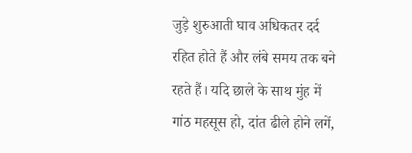जुड़े शुरुआती घाव अधिकतर दर्द रहित होते हैं और लंबे समय तक बने रहते हैं। यदि छाले के साथ मुंह में गांठ महसूस हो, दांत ढीले होने लगें,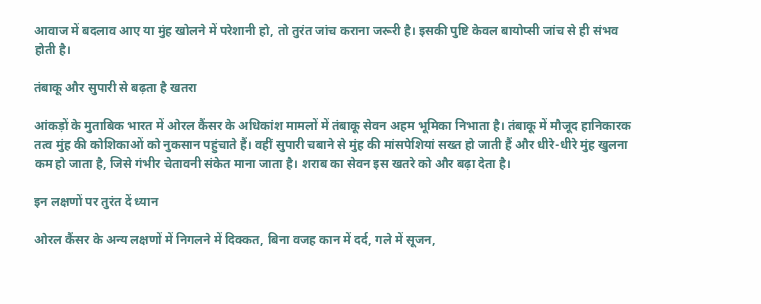आवाज में बदलाव आए या मुंह खोलने में परेशानी हो, तो तुरंत जांच कराना जरूरी है। इसकी पुष्टि केवल बायोप्सी जांच से ही संभव होती है।

तंबाकू और सुपारी से बढ़ता है खतरा

आंकड़ों के मुताबिक भारत में ओरल कैंसर के अधिकांश मामलों में तंबाकू सेवन अहम भूमिका निभाता है। तंबाकू में मौजूद हानिकारक तत्व मुंह की कोशिकाओं को नुकसान पहुंचाते हैं। वहीं सुपारी चबाने से मुंह की मांसपेशियां सख्त हो जाती हैं और धीरे-धीरे मुंह खुलना कम हो जाता है, जिसे गंभीर चेतावनी संकेत माना जाता है। शराब का सेवन इस खतरे को और बढ़ा देता है।

इन लक्षणों पर तुरंत दें ध्यान

ओरल कैंसर के अन्य लक्षणों में निगलने में दिक्कत, बिना वजह कान में दर्द, गले में सूजन,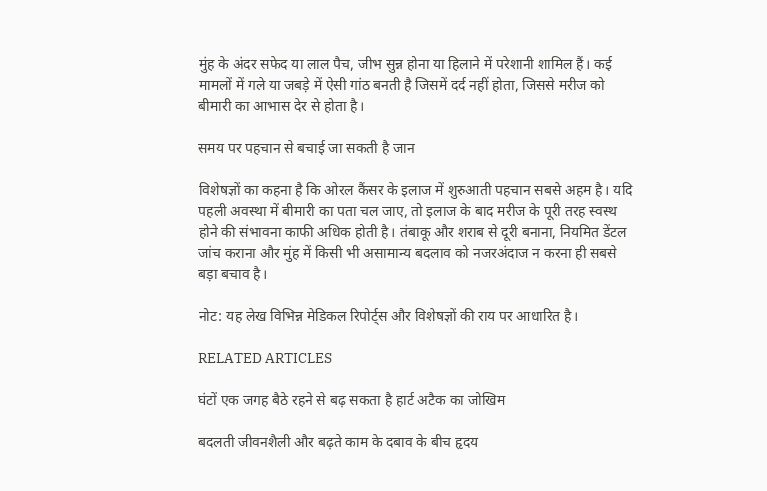मुंह के अंदर सफेद या लाल पैच, जीभ सुन्न होना या हिलाने में परेशानी शामिल हैं। कई मामलों में गले या जबड़े में ऐसी गांठ बनती है जिसमें दर्द नहीं होता, जिससे मरीज को बीमारी का आभास देर से होता है।

समय पर पहचान से बचाई जा सकती है जान

विशेषज्ञों का कहना है कि ओरल कैंसर के इलाज में शुरुआती पहचान सबसे अहम है। यदि पहली अवस्था में बीमारी का पता चल जाए, तो इलाज के बाद मरीज के पूरी तरह स्वस्थ होने की संभावना काफी अधिक होती है। तंबाकू और शराब से दूरी बनाना, नियमित डेंटल जांच कराना और मुंह में किसी भी असामान्य बदलाव को नजरअंदाज न करना ही सबसे बड़ा बचाव है।

नोट: यह लेख विभिन्न मेडिकल रिपोर्ट्स और विशेषज्ञों की राय पर आधारित है।

RELATED ARTICLES

घंटों एक जगह बैठे रहने से बढ़ सकता है हार्ट अटैक का जोखिम

बदलती जीवनशैली और बढ़ते काम के दबाव के बीच हृदय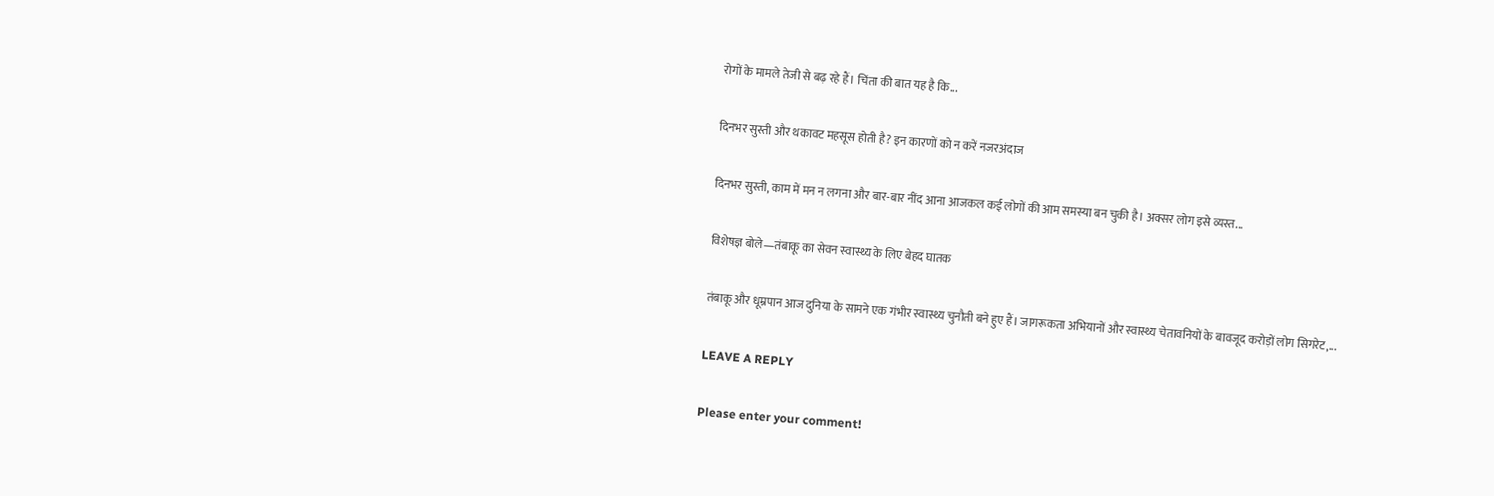रोगों के मामले तेजी से बढ़ रहे हैं। चिंता की बात यह है कि...

दिनभर सुस्ती और थकावट महसूस होती है? इन कारणों को न करें नजरअंदाज

दिनभर सुस्ती, काम में मन न लगना और बार-बार नींद आना आजकल कई लोगों की आम समस्या बन चुकी है। अक्सर लोग इसे व्यस्त...

विशेषज्ञ बोले—तंबाकू का सेवन स्वास्थ्य के लिए बेहद घातक

तंबाकू और धूम्रपान आज दुनिया के सामने एक गंभीर स्वास्थ्य चुनौती बने हुए हैं। जागरूकता अभियानों और स्वास्थ्य चेतावनियों के बावजूद करोड़ों लोग सिगरेट,...

LEAVE A REPLY

Please enter your comment!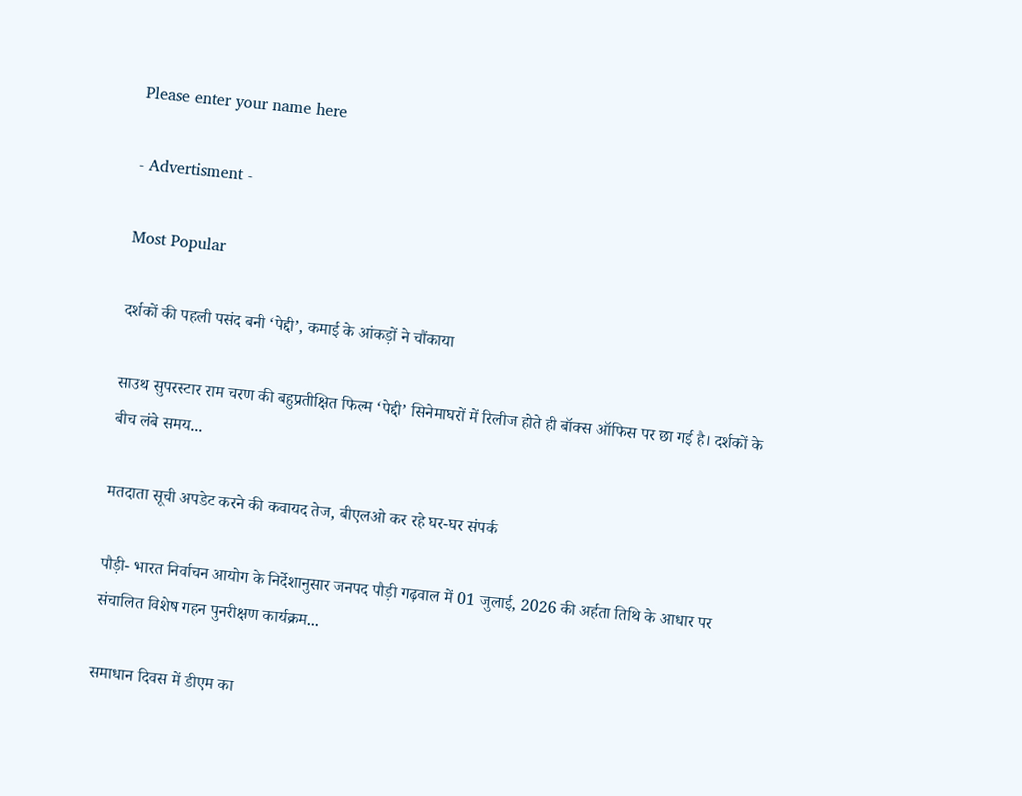Please enter your name here

- Advertisment -

Most Popular

दर्शकों की पहली पसंद बनी ‘पेद्दी’, कमाई के आंकड़ों ने चौंकाया

साउथ सुपरस्टार राम चरण की बहुप्रतीक्षित फिल्म ‘पेद्दी’ सिनेमाघरों में रिलीज होते ही बॉक्स ऑफिस पर छा गई है। दर्शकों के बीच लंबे समय...

मतदाता सूची अपडेट करने की कवायद तेज, बीएलओ कर रहे घर-घर संपर्क

पौड़ी- भारत निर्वाचन आयोग के निर्देशानुसार जनपद पौड़ी गढ़वाल में 01 जुलाई, 2026 की अर्हता तिथि के आधार पर संचालित विशेष गहन पुनरीक्षण कार्यक्रम...

समाधान दिवस में डीएम का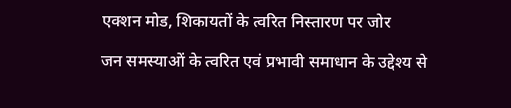एक्शन मोड, शिकायतों के त्वरित निस्तारण पर जोर

जन समस्याओं के त्वरित एवं प्रभावी समाधान के उद्देश्य से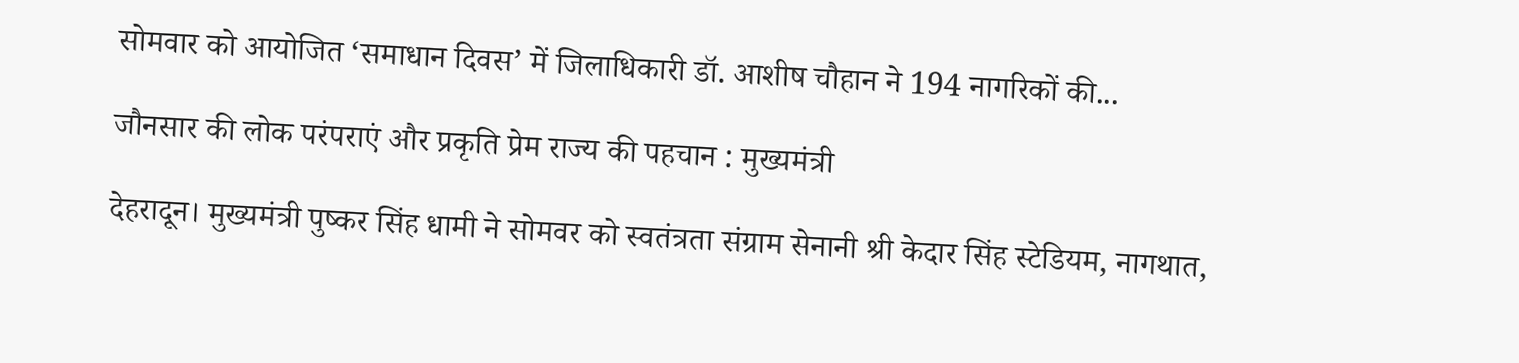सोमवार को आयोजित ‘समाधान दिवस’ में जिलाधिकारी डॉ. आशीष चौहान ने 194 नागरिकों की...

जौनसार की लोक परंपराएं और प्रकृति प्रेम राज्य की पहचान : मुख्यमंत्री

देहरादून। मुख्यमंत्री पुष्कर सिंह धामी ने सोमवर को स्वतंत्रता संग्राम सेनानी श्री केदार सिंह स्टेडियम, नागथात,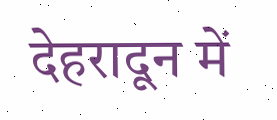देहरादून में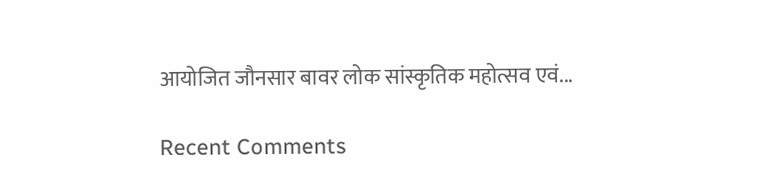आयोजित जौनसार बावर लोक सांस्कृतिक महोत्सव एवं...

Recent Comments